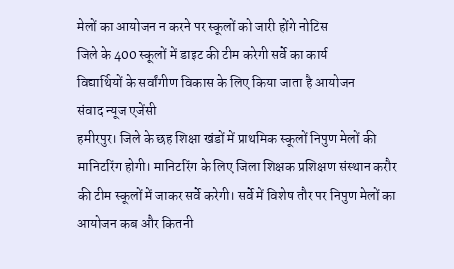मेलों का आयोजन न करने पर स्कूलों को जारी होंगे नोटिस
जिले के 400 स्कूलों में डाइट की टीम करेगी सर्वे का कार्य
विद्यार्थियों के सर्वांगीण विकास के लिए किया जाता है आयोजन
संवाद न्यूज एजेंसी
हमीरपुर। जिले के छह शिक्षा खंडों में प्राथमिक स्कूलों निपुण मेलों की मानिटरिंग होगी। मानिटरिंग के लिए जिला शिक्षक प्रशिक्षण संस्थान करौर की टीम स्कूलों में जाकर सर्वे करेगी। सर्वे में विशेष तौर पर निपुण मेलों का आयोजन कब और कितनी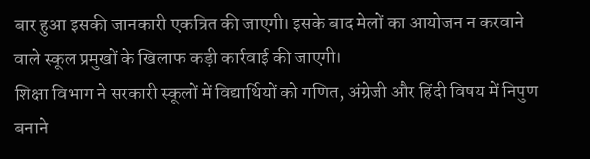बार हुआ इसकी जानकारी एकत्रित की जाएगी। इसके बाद मेलों का आयोजन न करवाने वाले स्कूल प्रमुखों के खिलाफ कड़ी कार्रवाई की जाएगी।
शिक्षा विभाग ने सरकारी स्कूलों में विद्यार्थियों को गणित, अंग्रेजी और हिंदी विषय में निपुण बनाने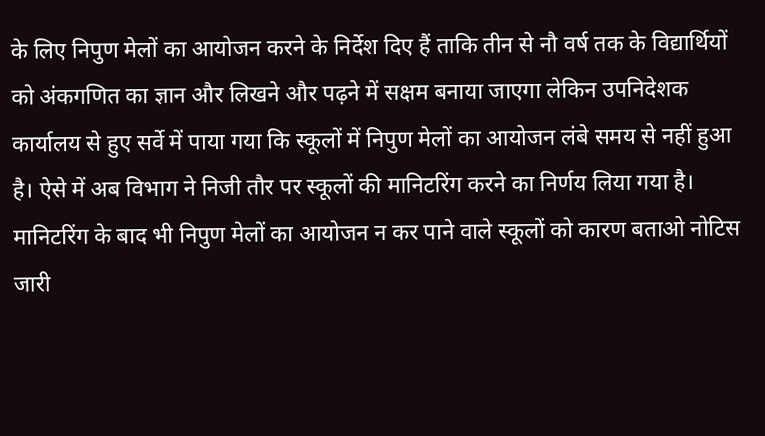के लिए निपुण मेलों का आयोजन करने के निर्देश दिए हैं ताकि तीन से नौ वर्ष तक के विद्यार्थियों को अंकगणित का ज्ञान और लिखने और पढ़ने में सक्षम बनाया जाएगा लेकिन उपनिदेशक कार्यालय से हुए सर्वे में पाया गया कि स्कूलों में निपुण मेलों का आयोजन लंबे समय से नहीं हुआ है। ऐसे में अब विभाग ने निजी तौर पर स्कूलों की मानिटरिंग करने का निर्णय लिया गया है। मानिटरिंग के बाद भी निपुण मेलों का आयोजन न कर पाने वाले स्कूलों को कारण बताओ नोटिस जारी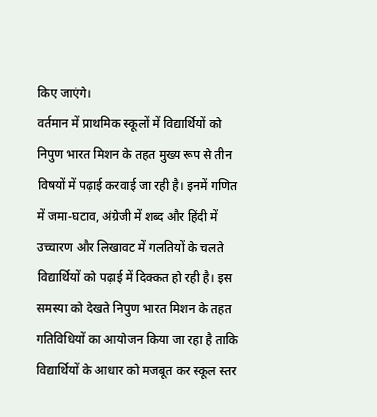किए जाएंगे।
वर्तमान में प्राथमिक स्कूलों में विद्यार्थियों को निपुण भारत मिशन के तहत मुख्य रूप से तीन विषयों में पढ़ाई करवाई जा रही है। इनमें गणित में जमा-घटाव, अंग्रेजी में शब्द और हिंदी में उच्चारण और लिखावट में गलतियों के चलते विद्यार्थियों को पढ़ाई में दिक्कत हो रही है। इस समस्या को देखते निपुण भारत मिशन के तहत गतिविधियों का आयोजन किया जा रहा है ताकि विद्यार्थियों के आधार को मजबूत कर स्कूल स्तर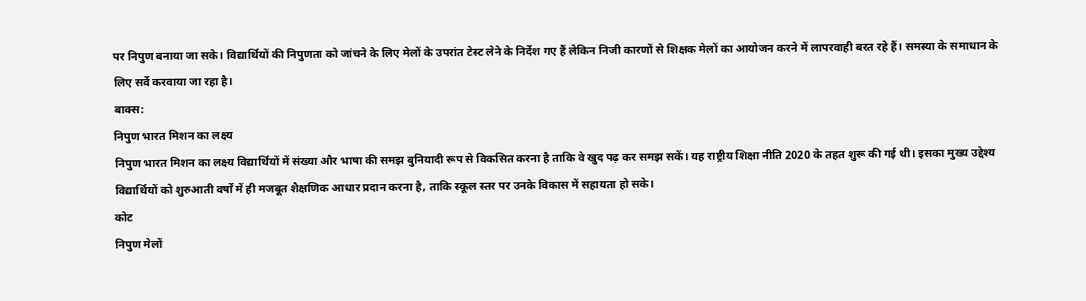पर निपुण बनाया जा सके। विद्यार्थियों की निपुणता को जांचने के लिए मेलों के उपरांत टेस्ट लेने के निर्देश गए हैं लेकिन निजी कारणों से शिक्षक मेलों का आयोजन करने में लापरवाही बरत रहे हैं। समस्या के समाधान के लिए सर्वे करवाया जा रहा है।
बाक्स:
निपुण भारत मिशन का लक्ष्य
निपुण भारत मिशन का लक्ष्य विद्यार्थियों में संख्या और भाषा की समझ बुनियादी रूप से विकसित करना है ताकि वे खुद पढ़ कर समझ सकें। यह राष्ट्रीय शिक्षा नीति 2020 के तहत शुरू की गई थी। इसका मुख्य उद्देश्य विद्यार्थियों को शुरुआती वर्षों में ही मजबूत शैक्षणिक आधार प्रदान करना है, ताकि स्कूल स्तर पर उनके विकास में सहायता हो सके।
कोट
निपुण मेलों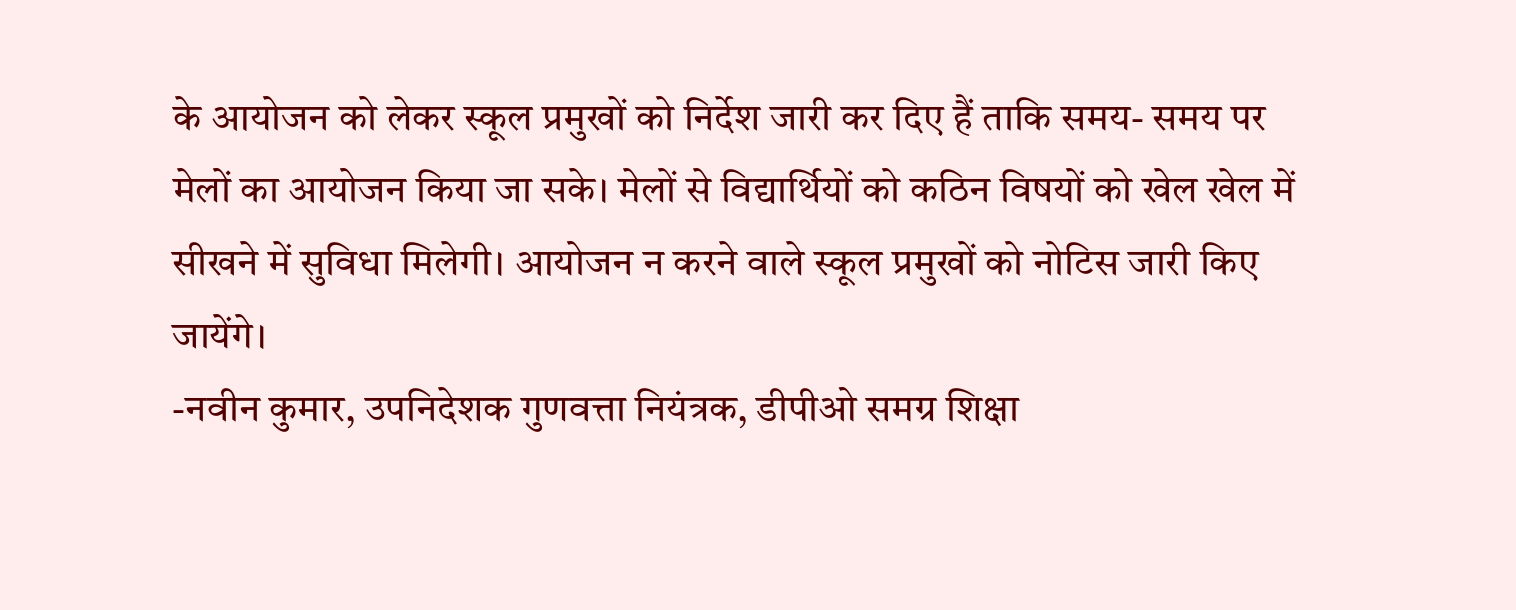के आयोजन को लेकर स्कूल प्रमुखों को निर्देश जारी कर दिए हैं ताकि समय- समय पर मेलों का आयोजन किया जा सके। मेलों से विद्यार्थियों को कठिन विषयों को खेल खेल में सीखने में सुविधा मिलेगी। आयोजन न करने वाले स्कूल प्रमुखों को नोटिस जारी किए जायेंगे।
-नवीन कुमार, उपनिदेशक गुणवत्ता नियंत्रक, डीपीओ समग्र शिक्षा